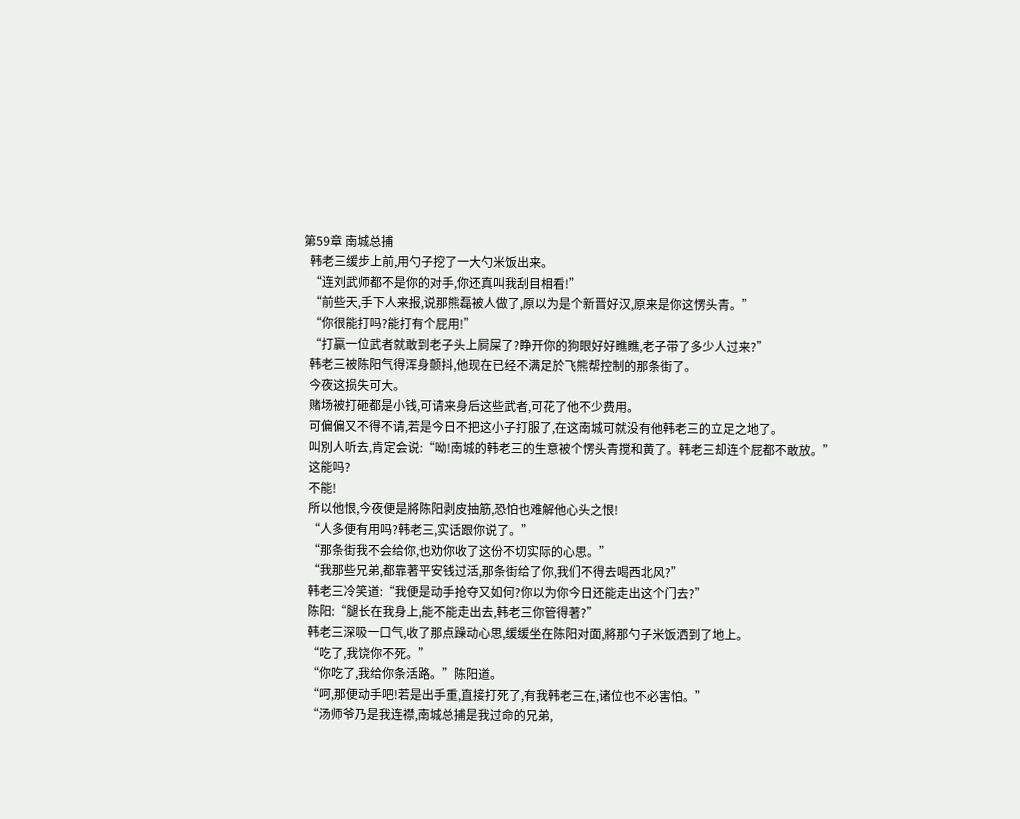第59章 南城总捕
  韩老三缓步上前,用勺子挖了一大勺米饭出来。
  “连刘武师都不是你的对手,你还真叫我刮目相看!”
  “前些天,手下人来报,说那熊磊被人做了,原以为是个新晋好汉,原来是你这愣头青。”
  “你很能打吗?能打有个屁用!”
  “打贏一位武者就敢到老子头上屙屎了?睁开你的狗眼好好瞧瞧,老子带了多少人过来?”
  韩老三被陈阳气得浑身颤抖,他现在已经不满足於飞熊帮控制的那条街了。
  今夜这损失可大。
  赌场被打砸都是小钱,可请来身后这些武者,可花了他不少费用。
  可偏偏又不得不请,若是今日不把这小子打服了,在这南城可就没有他韩老三的立足之地了。
  叫別人听去,肯定会说:“呦!南城的韩老三的生意被个愣头青搅和黄了。韩老三却连个屁都不敢放。”
  这能吗?
  不能!
  所以他恨,今夜便是將陈阳剥皮抽筋,恐怕也难解他心头之恨!
  “人多便有用吗?韩老三,实话跟你说了。”
  “那条街我不会给你,也劝你收了这份不切实际的心思。”
  “我那些兄弟,都靠著平安钱过活,那条街给了你,我们不得去喝西北风?”
  韩老三冷笑道:“我便是动手抢夺又如何?你以为你今日还能走出这个门去?”
  陈阳:“腿长在我身上,能不能走出去,韩老三你管得著?”
  韩老三深吸一口气,收了那点躁动心思,缓缓坐在陈阳对面,將那勺子米饭洒到了地上。
  “吃了,我饶你不死。”
  “你吃了,我给你条活路。”陈阳道。
  “呵,那便动手吧!若是出手重,直接打死了,有我韩老三在,诸位也不必害怕。”
  “汤师爷乃是我连襟,南城总捕是我过命的兄弟,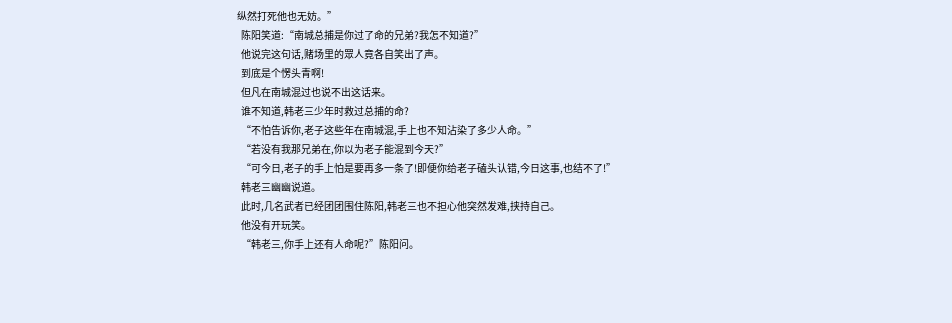纵然打死他也无妨。”
  陈阳笑道:“南城总捕是你过了命的兄弟?我怎不知道?”
  他说完这句话,赌场里的眾人竟各自笑出了声。
  到底是个愣头青啊!
  但凡在南城混过也说不出这话来。
  谁不知道,韩老三少年时救过总捕的命?
  “不怕告诉你,老子这些年在南城混,手上也不知沾染了多少人命。”
  “若没有我那兄弟在,你以为老子能混到今天?”
  “可今日,老子的手上怕是要再多一条了!即便你给老子磕头认错,今日这事,也结不了!”
  韩老三幽幽说道。
  此时,几名武者已经团团围住陈阳,韩老三也不担心他突然发难,挟持自己。
  他没有开玩笑。
  “韩老三,你手上还有人命呢?”陈阳问。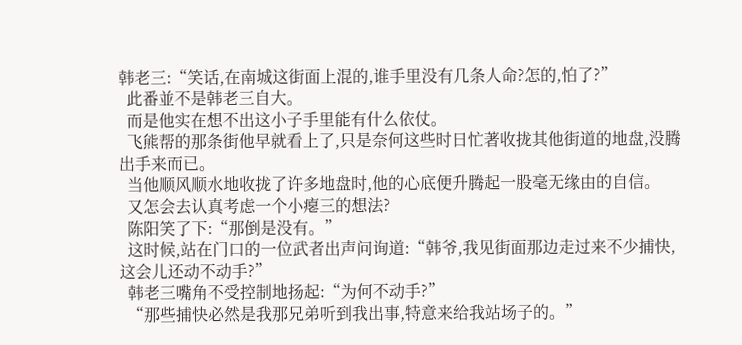韩老三:“笑话,在南城这街面上混的,谁手里没有几条人命?怎的,怕了?”
  此番並不是韩老三自大。
  而是他实在想不出这小子手里能有什么依仗。
  飞熊帮的那条街他早就看上了,只是奈何这些时日忙著收拢其他街道的地盘,没腾出手来而已。
  当他顺风顺水地收拢了许多地盘时,他的心底便升腾起一股毫无缘由的自信。
  又怎会去认真考虑一个小瘪三的想法?
  陈阳笑了下:“那倒是没有。”
  这时候,站在门口的一位武者出声问询道:“韩爷,我见街面那边走过来不少捕快,这会儿还动不动手?”
  韩老三嘴角不受控制地扬起:“为何不动手?”
  “那些捕快必然是我那兄弟听到我出事,特意来给我站场子的。”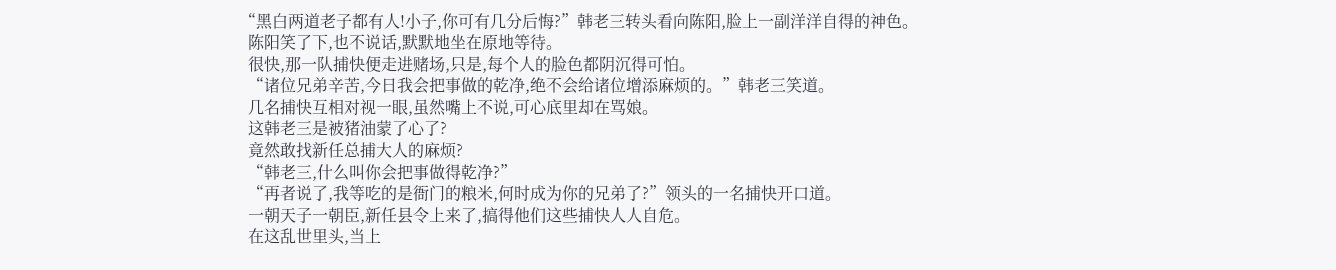“黑白两道老子都有人!小子,你可有几分后悔?”韩老三转头看向陈阳,脸上一副洋洋自得的神色。
  陈阳笑了下,也不说话,默默地坐在原地等待。
  很快,那一队捕快便走进赌场,只是,每个人的脸色都阴沉得可怕。
  “诸位兄弟辛苦,今日我会把事做的乾净,绝不会给诸位增添麻烦的。”韩老三笑道。
  几名捕快互相对视一眼,虽然嘴上不说,可心底里却在骂娘。
  这韩老三是被猪油蒙了心了?
  竟然敢找新任总捕大人的麻烦?
  “韩老三,什么叫你会把事做得乾净?”
  “再者说了,我等吃的是衙门的粮米,何时成为你的兄弟了?”领头的一名捕快开口道。
  一朝天子一朝臣,新任县令上来了,搞得他们这些捕快人人自危。
  在这乱世里头,当上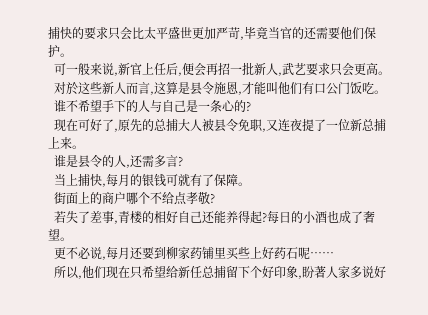捕快的要求只会比太平盛世更加严苛,毕竟当官的还需要他们保护。
  可一般来说,新官上任后,便会再招一批新人,武艺要求只会更高。
  对於这些新人而言,这算是县令施恩,才能叫他们有口公门饭吃。
  谁不希望手下的人与自己是一条心的?
  现在可好了,原先的总捕大人被县令免职,又连夜提了一位新总捕上来。
  谁是县令的人,还需多言?
  当上捕快,每月的银钱可就有了保障。
  街面上的商户哪个不给点孝敬?
  若失了差事,青楼的相好自己还能养得起?每日的小酒也成了奢望。
  更不必说,每月还要到柳家药铺里买些上好药石呢……
  所以,他们现在只希望给新任总捕留下个好印象,盼著人家多说好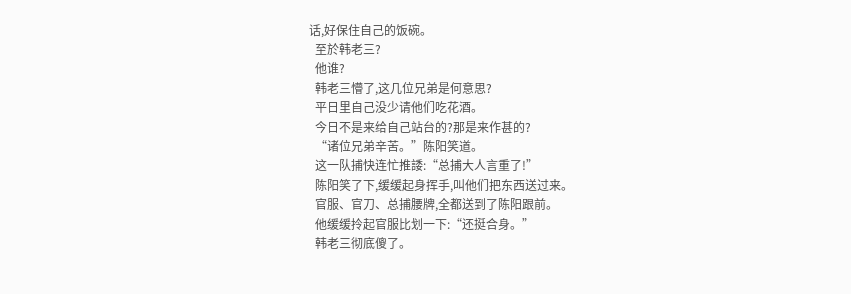话,好保住自己的饭碗。
  至於韩老三?
  他谁?
  韩老三懵了,这几位兄弟是何意思?
  平日里自己没少请他们吃花酒。
  今日不是来给自己站台的?那是来作甚的?
  “诸位兄弟辛苦。”陈阳笑道。
  这一队捕快连忙推諉:“总捕大人言重了!”
  陈阳笑了下,缓缓起身挥手,叫他们把东西送过来。
  官服、官刀、总捕腰牌,全都送到了陈阳跟前。
  他缓缓拎起官服比划一下:“还挺合身。”
  韩老三彻底傻了。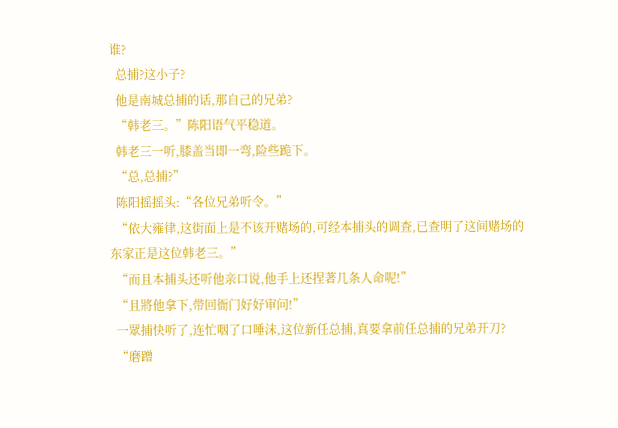谁?
  总捕?这小子?
  他是南城总捕的话,那自己的兄弟?
  “韩老三。”陈阳语气平稳道。
  韩老三一听,膝盖当即一弯,险些跪下。
  “总,总捕?”
  陈阳摇摇头:“各位兄弟听令。”
  “依大雍律,这街面上是不该开赌场的,可经本捕头的调查,已查明了这间赌场的东家正是这位韩老三。”
  “而且本捕头还听他亲口说,他手上还捏著几条人命呢!”
  “且將他拿下,带回衙门好好审问!”
  一眾捕快听了,连忙咽了口唾沫,这位新任总捕,真要拿前任总捕的兄弟开刀?
  “磨蹭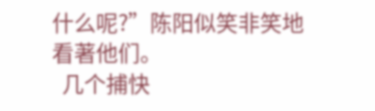什么呢?”陈阳似笑非笑地看著他们。
  几个捕快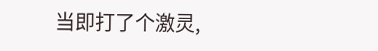当即打了个激灵,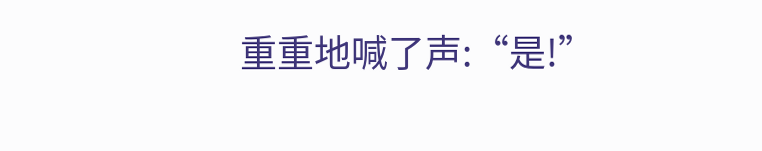重重地喊了声:“是!”